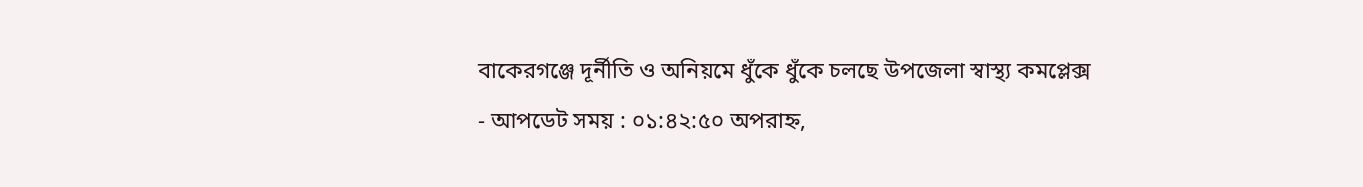বাকেরগঞ্জে দূর্নীতি ও অনিয়মে ধুঁকে ধুঁকে চলছে উপজেলা স্বাস্থ্য কমপ্লেক্স
- আপডেট সময় : ০১:৪২:৫০ অপরাহ্ন,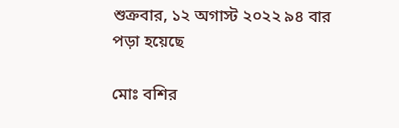শুক্রবার, ১২ অগাস্ট ২০২২ ৯৪ বার পড়া হয়েছে

মোঃ বশির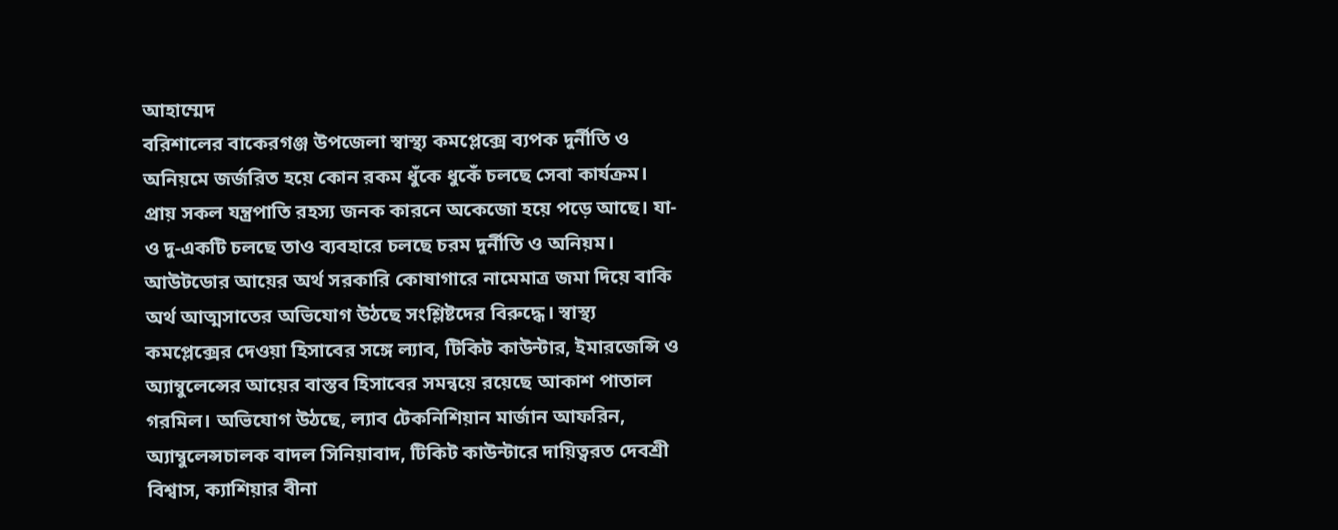আহাম্মেদ
বরিশালের বাকেরগঞ্জ উপজেলা স্বাস্থ্য কমপ্লেক্সে ব্যপক দুর্নীতি ও অনিয়মে জর্জরিত হয়ে কোন রকম ধুঁকে ধুকেঁ চলছে সেবা কার্যক্রম। প্রায় সকল যন্ত্রপাতি রহস্য জনক কারনে অকেজো হয়ে পড়ে আছে। যা-ও দু-একটি চলছে তাও ব্যবহারে চলছে চরম দুর্নীতি ও অনিয়ম। আউটডোর আয়ের অর্থ সরকারি কোষাগারে নামেমাত্র জমা দিয়ে বাকি অর্থ আত্মসাতের অভিযোগ উঠছে সংশ্লিষ্টদের বিরুদ্ধে। স্বাস্থ্য কমপ্লেক্সের দেওয়া হিসাবের সঙ্গে ল্যাব, টিকিট কাউন্টার, ইমারজেন্সি ও অ্যাম্বুলেন্সের আয়ের বাস্তব হিসাবের সমন্বয়ে রয়েছে আকাশ পাতাল গরমিল। অভিযোগ উঠছে, ল্যাব টেকনিশিয়ান মার্জান আফরিন, অ্যাম্বুলেন্সচালক বাদল সিনিয়াবাদ, টিকিট কাউন্টারে দায়িত্বরত দেবশ্রী বিশ্বাস, ক্যাশিয়ার বীনা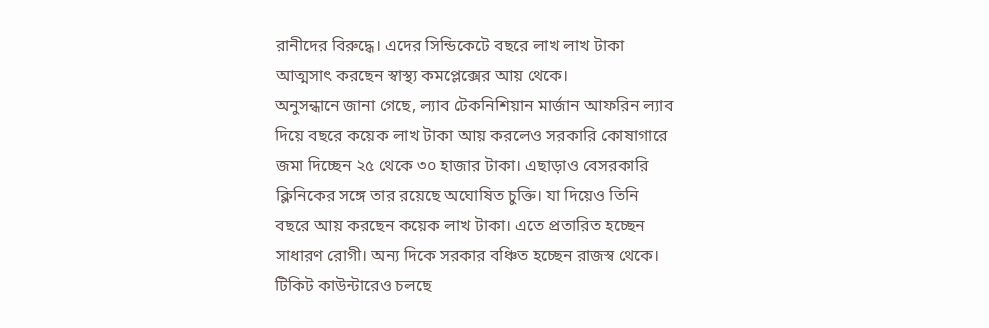রানীদের বিরুদ্ধে। এদের সিন্ডিকেটে বছরে লাখ লাখ টাকা আত্মসাৎ করছেন স্বাস্থ্য কমপ্লেক্সের আয় থেকে।
অনুসন্ধানে জানা গেছে, ল্যাব টেকনিশিয়ান মার্জান আফরিন ল্যাব দিয়ে বছরে কয়েক লাখ টাকা আয় করলেও সরকারি কোষাগারে জমা দিচ্ছেন ২৫ থেকে ৩০ হাজার টাকা। এছাড়াও বেসরকারি ক্লিনিকের সঙ্গে তার রয়েছে অঘোষিত চুক্তি। যা দিয়েও তিনি বছরে আয় করছেন কয়েক লাখ টাকা। এতে প্রতারিত হচ্ছেন সাধারণ রোগী। অন্য দিকে সরকার বঞ্চিত হচ্ছেন রাজস্ব থেকে। টিকিট কাউন্টারেও চলছে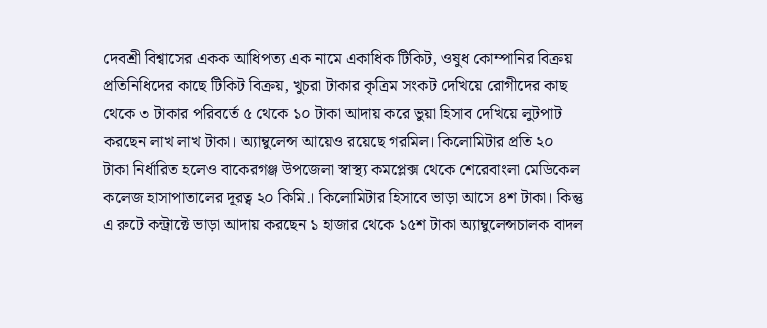দেবশ্রী বিশ্বাসের একক আধিপত্য এক নামে একাধিক টিকিট, ওষুধ কোম্পানির বিক্রয় প্রতিনিধিদের কাছে টিকিট বিক্রয়, খুচরা টাকার কৃত্রিম সংকট দেখিয়ে রোগীদের কাছ থেকে ৩ টাকার পরিবর্তে ৫ থেকে ১০ টাকা আদায় করে ভুয়া হিসাব দেখিয়ে লুটপাট করছেন লাখ লাখ টাকা। অ্যাম্বুলেন্স আয়েও রয়েছে গরমিল। কিলোমিটার প্রতি ২০ টাকা নির্ধারিত হলেও বাকেরগঞ্জ উপজেলা স্বাস্থ্য কমপ্লেক্স থেকে শেরেবাংলা মেডিকেল কলেজ হাসাপাতালের দূরত্ব ২০ কিমি.। কিলোমিটার হিসাবে ভাড়া আসে ৪শ টাকা। কিন্তু এ রুটে কন্ট্রাক্টে ভাড়া আদায় করছেন ১ হাজার থেকে ১৫শ টাকা অ্যাম্বুলেন্সচালক বাদল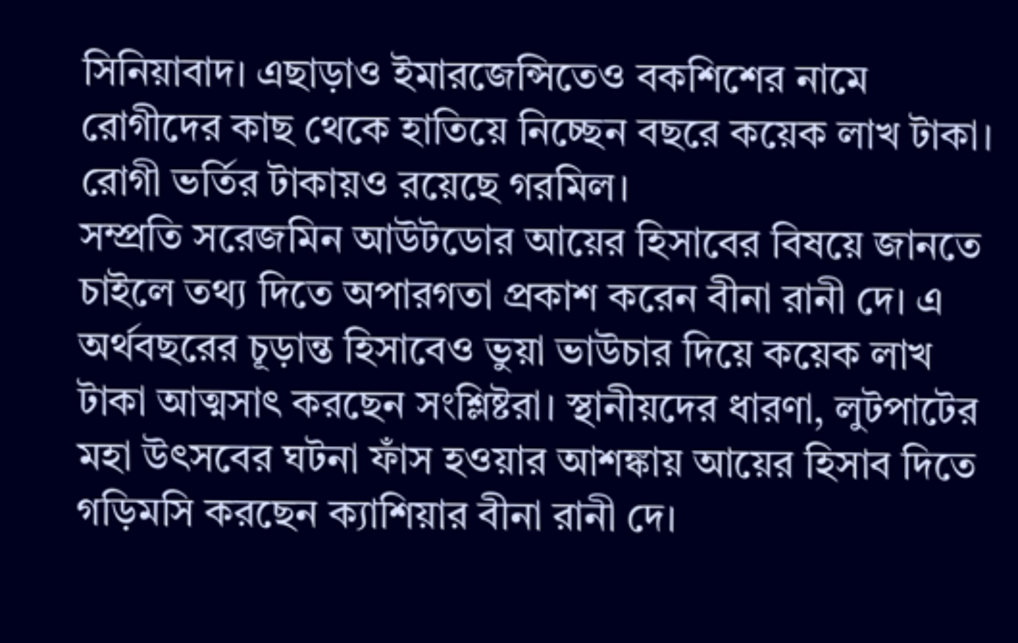সিনিয়াবাদ। এছাড়াও ইমারজেন্সিতেও বকশিশের নামে রোগীদের কাছ থেকে হাতিয়ে নিচ্ছেন বছরে কয়েক লাখ টাকা। রোগী ভর্তির টাকায়ও রয়েছে গরমিল।
সম্প্রতি সরেজমিন আউটডোর আয়ের হিসাবের বিষয়ে জানতে চাইলে তথ্য দিতে অপারগতা প্রকাশ করেন বীনা রানী দে। এ অর্থবছরের চূড়ান্ত হিসাবেও ভুয়া ভাউচার দিয়ে কয়েক লাখ টাকা আত্মসাৎ করছেন সংশ্লিষ্টরা। স্থানীয়দের ধারণা, লুটপাটের মহা উৎসবের ঘটনা ফাঁস হওয়ার আশঙ্কায় আয়ের হিসাব দিতে গড়িমসি করছেন ক্যাশিয়ার বীনা রানী দে।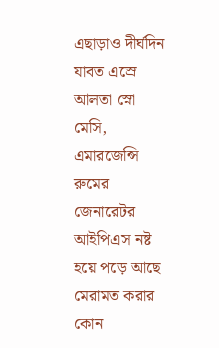এছাড়াও দীর্ঘদিন যাবত এস্রে আলতা স্নো মেসি, এমারজেন্সি রুমের জেনারেটর আইপিএস নষ্ট হয়ে পড়ে আছে মেরামত করার কোন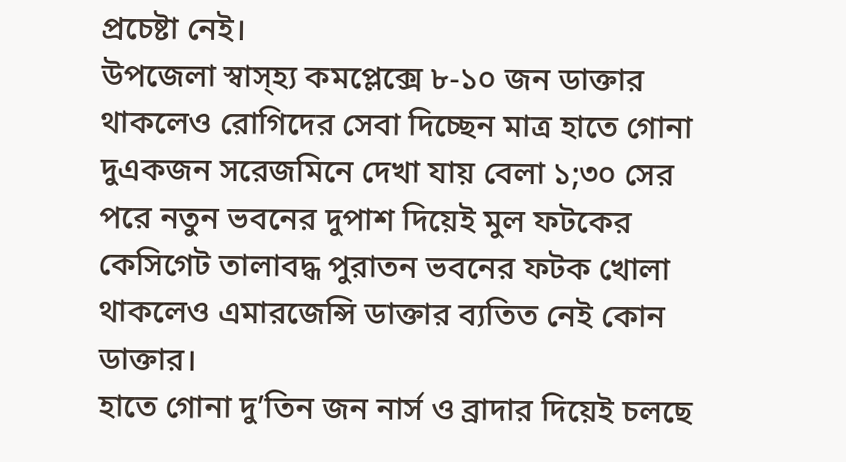প্রচেষ্টা নেই।
উপজেলা স্বাস্হ্য কমপ্লেক্সে ৮-১০ জন ডাক্তার থাকলেও রোগিদের সেবা দিচ্ছেন মাত্র হাতে গোনা দুএকজন সরেজমিনে দেখা যায় বেলা ১;৩০ সের পরে নতুন ভবনের দুপাশ দিয়েই মুল ফটকের কেসিগেট তালাবদ্ধ পুরাতন ভবনের ফটক খোলা থাকলেও এমারজেন্সি ডাক্তার ব্যতিত নেই কোন ডাক্তার।
হাতে গোনা দু’তিন জন নার্স ও ব্রাদার দিয়েই চলছে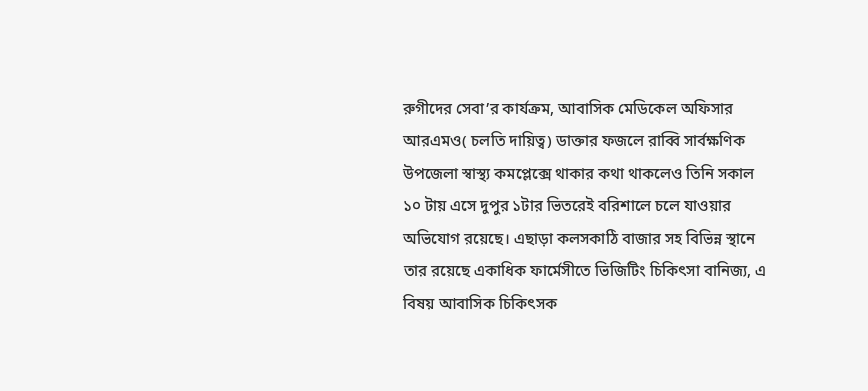রুগীদের সেবা’র কার্যক্রম, আবাসিক মেডিকেল অফিসার আরএমও( চলতি দায়িত্ব) ডাক্তার ফজলে রাব্বি সার্বক্ষণিক উপজেলা স্বাস্থ্য কমপ্লেক্সে থাকার কথা থাকলেও তিনি সকাল ১০ টায় এসে দুপুর ১টার ভিতরেই বরিশালে চলে যাওয়ার অভিযোগ রয়েছে। এছাড়া কলসকাঠি বাজার সহ বিভিন্ন স্থানে তার রয়েছে একাধিক ফার্মেসীতে ভিজিটিং চিকিৎসা বানিজ্য, এ বিষয় আবাসিক চিকিৎসক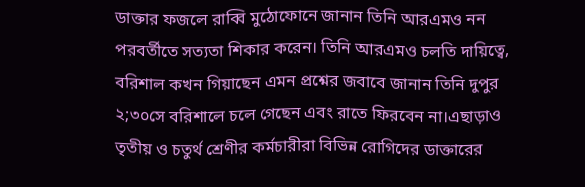ডাক্তার ফজলে রাব্বি মুঠোফোনে জানান তিনি আরএমও নন পরবর্তীতে সত্যতা শিকার করেন। তিনি আরএমও চলতি দায়িত্বে, বরিশাল কখন গিয়াছেন এমন প্রশ্নের জবাবে জানান তিনি দুপুর ২;৩০সে বরিশালে চলে গেছেন এবং রাতে ফিরবেন না।এছাড়াও তৃতীয় ও চতুর্থ শ্রেণীর কর্মচারীরা বিভিন্ন রোগিদের ডাক্তারের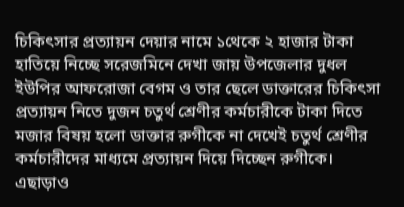চিকিৎসার প্রত্যায়ন দেয়ার নামে ১থেকে ২ হাজার টাকা হাতিয়ে নিচ্ছে সরেজমিনে দেখা জায় উপজেলার দুধল ইউপির আফরোজা বেগম ও তার ছেলে ডাক্তারের চিকিৎসা প্রত্যায়ন নিতে দুজন চতুর্থ শ্রেণীর কর্মচারীকে টাকা দিতে মজার বিষয় হলো ডাক্তার রুগীকে না দেখেই চতুর্থ শ্রেণীর কর্মচারীদের মাধ্যমে প্রত্যায়ন দিয়ে দিচ্ছেন রুগীকে। এছাড়াও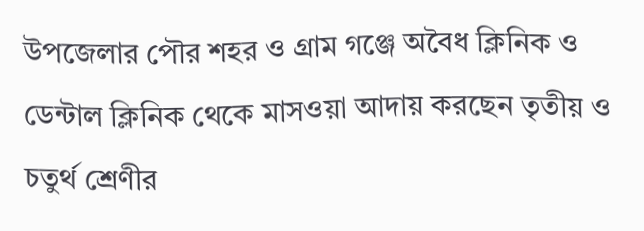উপজেলার পৌর শহর ও গ্রাম গঞ্জে অবৈধ ক্লিনিক ও ডেন্টাল ক্লিনিক থেকে মাসওয়া আদায় করছেন তৃতীয় ও চতুর্থ শ্রেণীর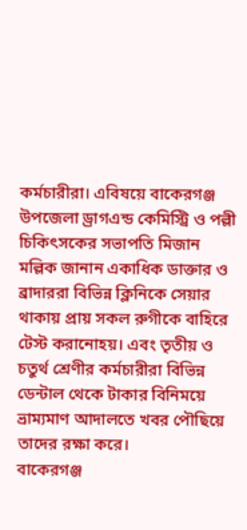কর্মচারীরা। এবিষয়ে বাকেরগঞ্জ উপজেলা ড্রাগএন্ড কেমিস্ট্রি ও পল্লী চিকিৎসকের সভাপতি মিজান মল্লিক জানান একাধিক ডাক্তার ও ব্রাদাররা বিভিন্ন ক্লিনিকে সেয়ার থাকায় প্রায় সকল রুগীকে বাহিরে টেস্ট করানোহয়। এবং তৃতীয় ও চতুর্থ শ্রেণীর কর্মচারীরা বিভিন্ন ডেন্টাল থেকে টাকার বিনিময়ে ভ্রাম্যমাণ আদালতে খবর পৌছিয়ে তাদের রক্ষা করে।
বাকেরগঞ্জ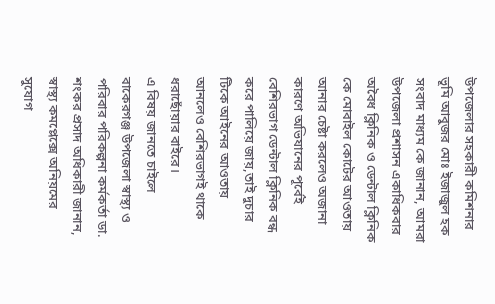উপজেলার সহকারী কমিশনার ভূমি আবুজর মোঃ ইজাজুল হক সংবাদ মাধ্যম কে জানান, আমরা উপজেলা প্রশাসন একাধিকবার অবৈধ ক্লিনিক ও ডেন্টাল ক্লিনিক কে মোবাইল কোটের আওতায় আনার চেষ্টা করলেও অজানা কারণে অভিযানের পূর্বেই বেশিরভাগ ডেন্টাল ক্লিনিক বন্ধ করে পালিয়ে জায়,তাই দুচার টিকে আইনের আওতায় আনলেও বেশিরভাগই থাকে ধরাছোঁয়ার বাইরে।
এ বিষয় জানতে চাইলে বাকেরগঞ্জ উপজেলা স্বাস্থ্য ও পরিবার পরিকল্পনা কর্মকর্তা ডা. শংকর প্রসাদ অধিকারী জানান, স্বাস্থ্য কমপ্লেক্সে অনিয়মের সুযোগ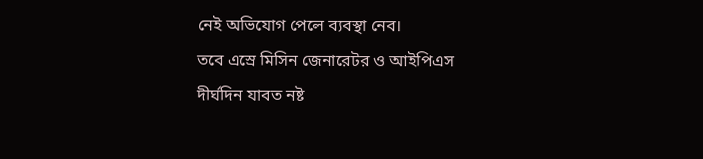নেই অভিযোগ পেলে ব্যবস্থা নেব।
তবে এস্রে মিসিন জেনারেটর ও আইপিএস দীর্ঘদিন যাবত নষ্ট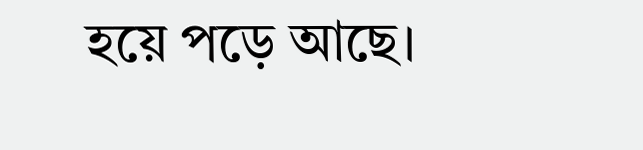হয়ে পড়ে আছে।